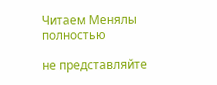Читаем Менялы полностью

не представляйте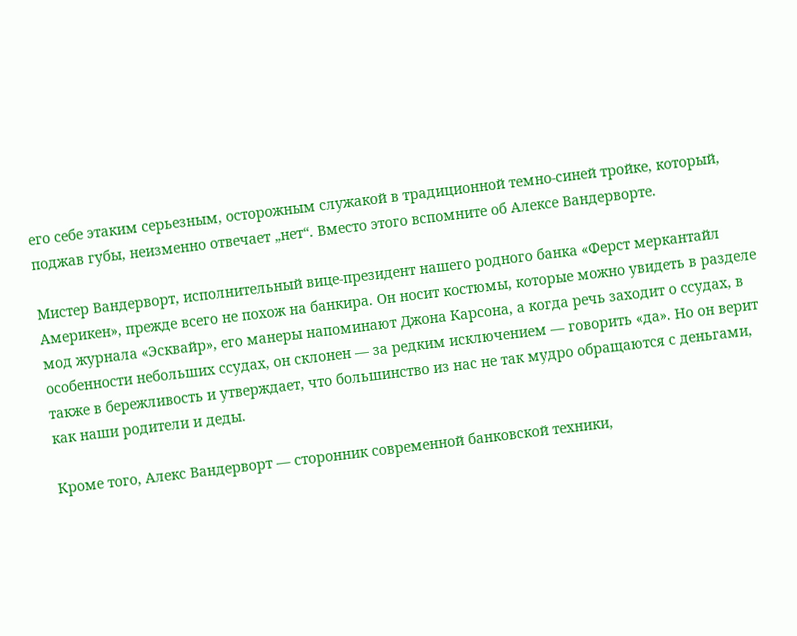его себе этаким серьезным, осторожным служакой в традиционной темно-синей тройке, который, поджав губы, неизменно отвечает „нет“. Вместо этого вспомните об Алексе Вандерворте.

Мистер Вандерворт, исполнительный вице-президент нашего родного банка «Ферст меркантайл Америкен», прежде всего не похож на банкира. Он носит костюмы, которые можно увидеть в разделе мод журнала «Эсквайр», его манеры напоминают Джона Карсона, а когда речь заходит о ссудах, в особенности небольших ссудах, он склонен — за редким исключением — говорить «да». Но он верит также в бережливость и утверждает, что большинство из нас не так мудро обращаются с деньгами, как наши родители и деды.

Кроме того, Алекс Вандерворт — сторонник современной банковской техники,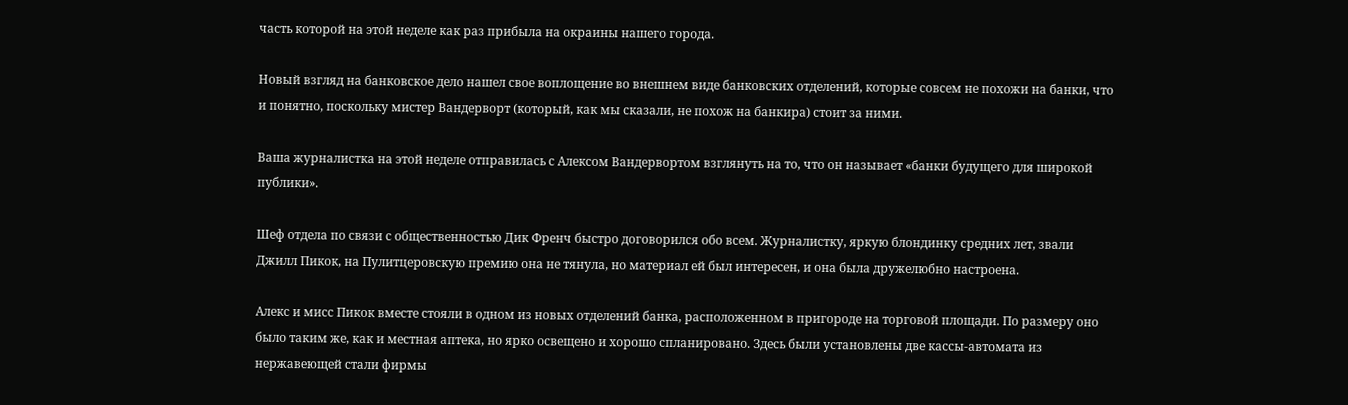часть которой на этой неделе как раз прибыла на окраины нашего города.

Новый взгляд на банковское дело нашел свое воплощение во внешнем виде банковских отделений, которые совсем не похожи на банки, что и понятно, поскольку мистер Вандерворт (который, как мы сказали, не похож на банкира) стоит за ними.

Ваша журналистка на этой неделе отправилась с Алексом Вандервортом взглянуть на то, что он называет «банки будущего для широкой публики».

Шеф отдела по связи с общественностью Дик Френч быстро договорился обо всем. Журналистку, яркую блондинку средних лет, звали Джилл Пикок, на Пулитцеровскую премию она не тянула, но материал ей был интересен, и она была дружелюбно настроена.

Алекс и мисс Пикок вместе стояли в одном из новых отделений банка, расположенном в пригороде на торговой площади. По размеру оно было таким же, как и местная аптека, но ярко освещено и хорошо спланировано. Здесь были установлены две кассы-автомата из нержавеющей стали фирмы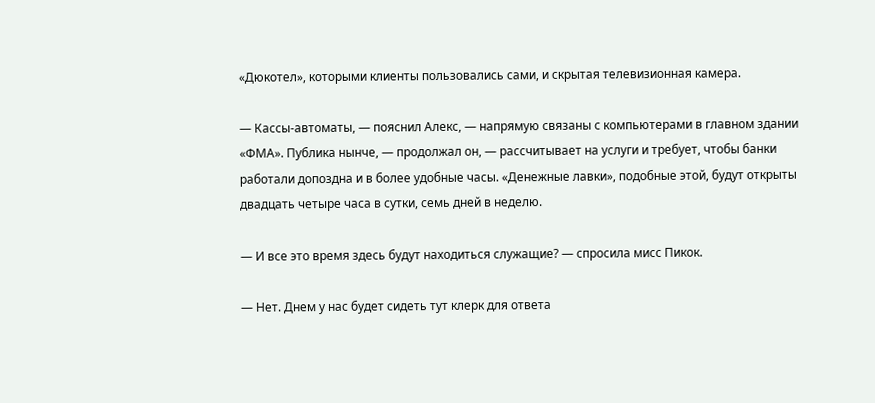«Дюкотел», которыми клиенты пользовались сами, и скрытая телевизионная камера.

— Кассы-автоматы, — пояснил Алекс, — напрямую связаны с компьютерами в главном здании «ФМА». Публика нынче, — продолжал он, — рассчитывает на услуги и требует, чтобы банки работали допоздна и в более удобные часы. «Денежные лавки», подобные этой, будут открыты двадцать четыре часа в сутки, семь дней в неделю.

— И все это время здесь будут находиться служащие? — спросила мисс Пикок.

— Нет. Днем у нас будет сидеть тут клерк для ответа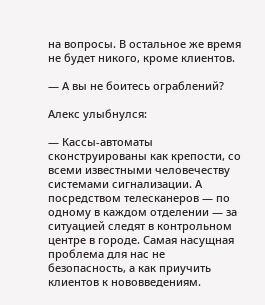на вопросы. В остальное же время не будет никого, кроме клиентов.

— А вы не боитесь ограблений?

Алекс улыбнулся:

— Кассы-автоматы сконструированы как крепости, со всеми известными человечеству системами сигнализации. А посредством телесканеров — по одному в каждом отделении — за ситуацией следят в контрольном центре в городе. Самая насущная проблема для нас не безопасность, а как приучить клиентов к нововведениям.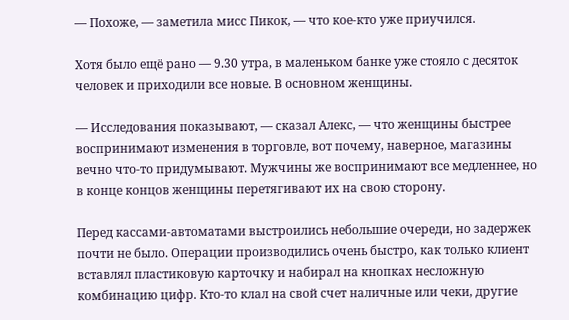— Похоже, — заметила мисс Пикок, — что кое-кто уже приучился.

Хотя было ещё рано — 9.30 утра, в маленьком банке уже стояло с десяток человек и приходили все новые. В основном женщины.

— Исследования показывают, — сказал Алекс, — что женщины быстрее воспринимают изменения в торговле, вот почему, наверное, магазины вечно что-то придумывают. Мужчины же воспринимают все медленнее, но в конце концов женщины перетягивают их на свою сторону.

Перед кассами-автоматами выстроились небольшие очереди, но задержек почти не было. Операции производились очень быстро, как только клиент вставлял пластиковую карточку и набирал на кнопках несложную комбинацию цифр. Кто-то клал на свой счет наличные или чеки, другие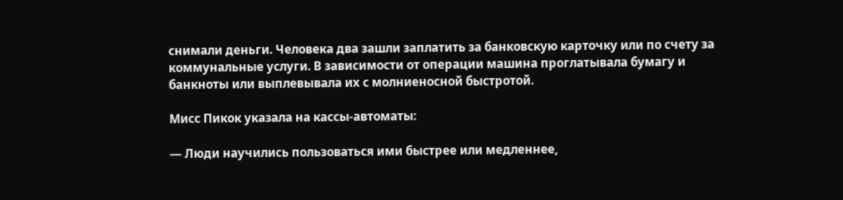снимали деньги. Человека два зашли заплатить за банковскую карточку или по счету за коммунальные услуги. В зависимости от операции машина проглатывала бумагу и банкноты или выплевывала их с молниеносной быстротой.

Мисс Пикок указала на кассы-автоматы:

— Люди научились пользоваться ими быстрее или медленнее,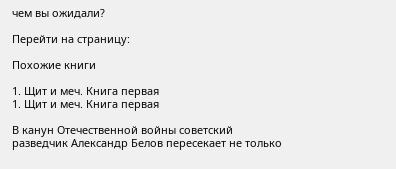чем вы ожидали?

Перейти на страницу:

Похожие книги

1. Щит и меч. Книга первая
1. Щит и меч. Книга первая

В канун Отечественной войны советский разведчик Александр Белов пересекает не только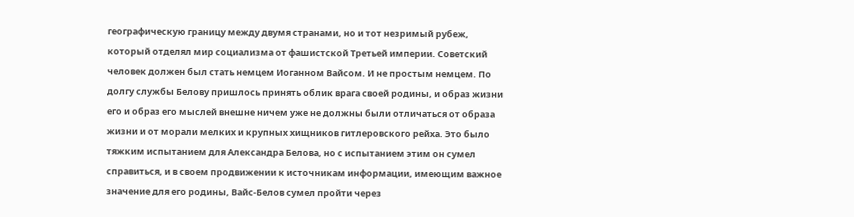географическую границу между двумя странами, но и тот незримый рубеж, который отделял мир социализма от фашистской Третьей империи. Советский человек должен был стать немцем Иоганном Вайсом. И не простым немцем. По долгу службы Белову пришлось принять облик врага своей родины, и образ жизни его и образ его мыслей внешне ничем уже не должны были отличаться от образа жизни и от морали мелких и крупных хищников гитлеровского рейха. Это было тяжким испытанием для Александра Белова, но с испытанием этим он сумел справиться, и в своем продвижении к источникам информации, имеющим важное значение для его родины, Вайс-Белов сумел пройти через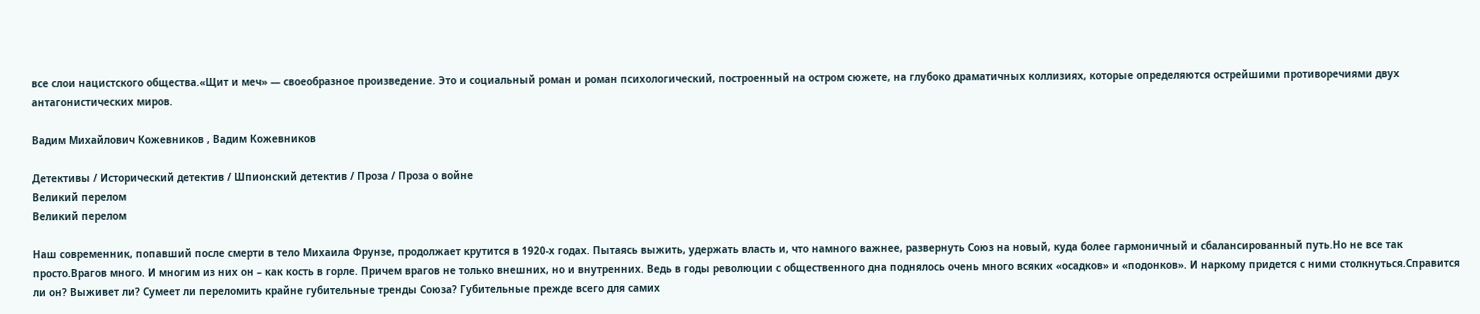все слои нацистского общества.«Щит и меч» — своеобразное произведение. Это и социальный роман и роман психологический, построенный на остром сюжете, на глубоко драматичных коллизиях, которые определяются острейшими противоречиями двух антагонистических миров.

Вадим Михайлович Кожевников , Вадим Кожевников

Детективы / Исторический детектив / Шпионский детектив / Проза / Проза о войне
Великий перелом
Великий перелом

Наш современник, попавший после смерти в тело Михаила Фрунзе, продолжает крутится в 1920-х годах. Пытаясь выжить, удержать власть и, что намного важнее, развернуть Союз на новый, куда более гармоничный и сбалансированный путь.Но не все так просто.Врагов много. И многим из них он – как кость в горле. Причем врагов не только внешних, но и внутренних. Ведь в годы революции с общественного дна поднялось очень много всяких «осадков» и «подонков». И наркому придется с ними столкнуться.Справится ли он? Выживет ли? Сумеет ли переломить крайне губительные тренды Союза? Губительные прежде всего для самих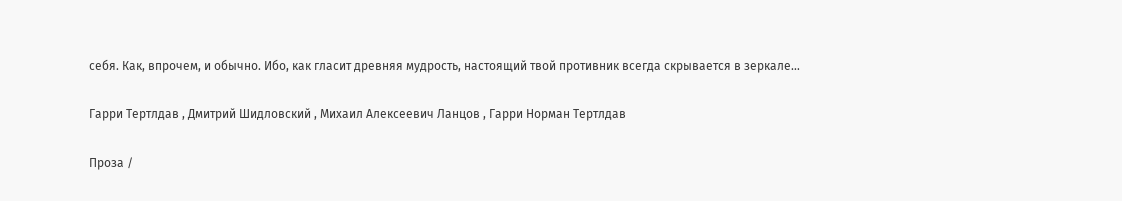себя. Как, впрочем, и обычно. Ибо, как гласит древняя мудрость, настоящий твой противник всегда скрывается в зеркале…

Гарри Тертлдав , Дмитрий Шидловский , Михаил Алексеевич Ланцов , Гарри Норман Тертлдав

Проза /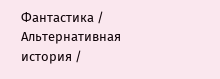Фантастика / Альтернативная история /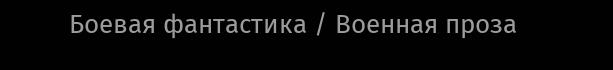Боевая фантастика / Военная проза